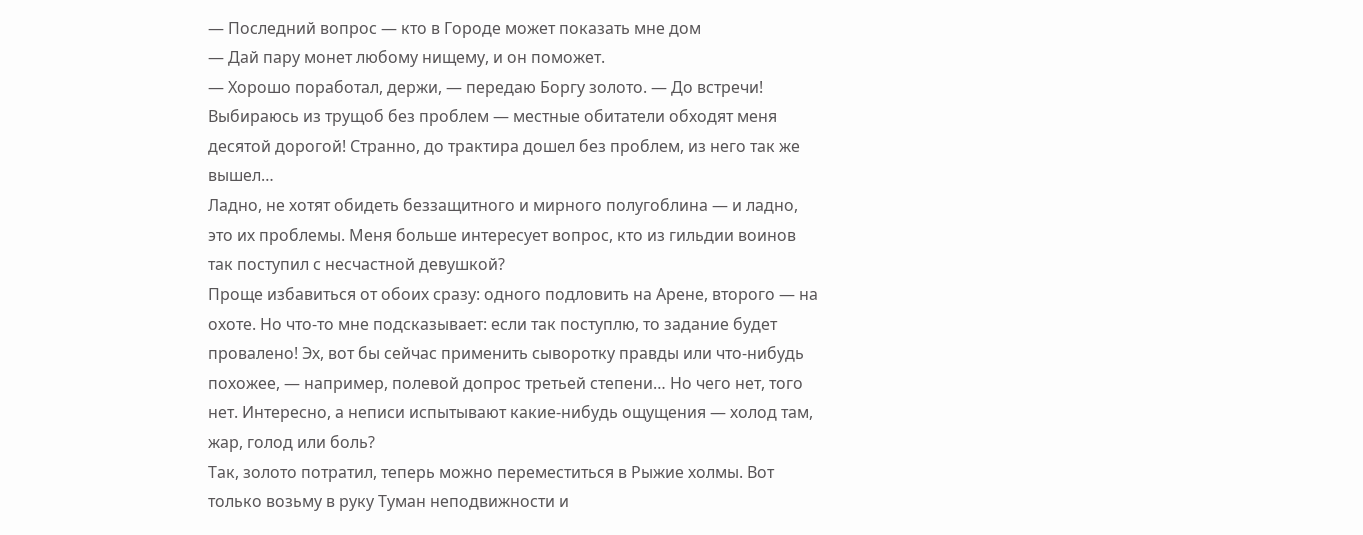— Последний вопрос — кто в Городе может показать мне дом
— Дай пару монет любому нищему, и он поможет.
— Хорошо поработал, держи, — передаю Боргу золото. — До встречи!
Выбираюсь из трущоб без проблем — местные обитатели обходят меня десятой дорогой! Странно, до трактира дошел без проблем, из него так же вышел…
Ладно, не хотят обидеть беззащитного и мирного полугоблина — и ладно, это их проблемы. Меня больше интересует вопрос, кто из гильдии воинов так поступил с несчастной девушкой?
Проще избавиться от обоих сразу: одного подловить на Арене, второго — на охоте. Но что-то мне подсказывает: если так поступлю, то задание будет провалено! Эх, вот бы сейчас применить сыворотку правды или что-нибудь похожее, — например, полевой допрос третьей степени… Но чего нет, того нет. Интересно, а неписи испытывают какие-нибудь ощущения — холод там, жар, голод или боль?
Так, золото потратил, теперь можно переместиться в Рыжие холмы. Вот только возьму в руку Туман неподвижности и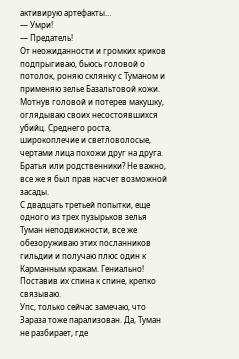активирую артефакты…
— Умри!
— Предатель!
От неожиданности и громких криков подпрыгиваю, бьюсь головой о потолок, роняю склянку с Туманом и применяю зелье Базальтовой кожи.
Мотнув головой и потерев макушку, оглядываю своих несостоявшихся убийц. Среднего роста, широкоплечие и светловолосые, чертами лица похожи друг на друга. Братья или родственники? Не важно, все же я был прав насчет возможной засады.
С двадцать третьей попытки, еще одного из трех пузырьков зелья Туман неподвижности, все же обезоруживаю этих посланников гильдии и получаю плюс один к Карманным кражам. Гениально! Поставив их спина к спине, крепко связываю.
Упс, только сейчас замечаю, что Зараза тоже парализован. Да, Туман не разбирает, где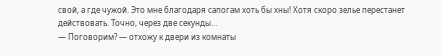свой, а где чужой. Это мне благодаря сапогам хоть бы хны! Хотя скоро зелье перестанет действовать. Точно, через две секунды…
— Поговорим? — отхожу к двери из комнаты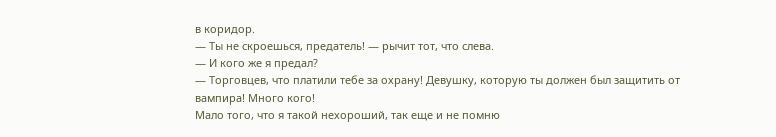в коридор.
— Ты не скроешься, предатель! — рычит тот, что слева.
— И кого же я предал?
— Торговцев, что платили тебе за охрану! Девушку, которую ты должен был защитить от вампира! Много кого!
Мало того, что я такой нехороший, так еще и не помню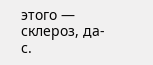этого — склероз, да-с.